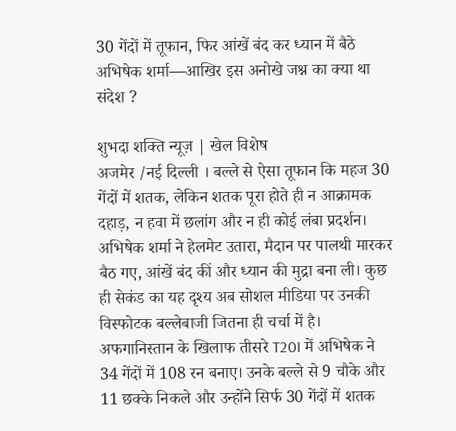30 गेंदों में तूफान, फिर आंखें बंद कर ध्यान में बैठे अभिषेक शर्मा—आखिर इस अनोखे जश्न का क्या था संदेश ?

शुभदा शक्ति न्यूज़ | खेल विशेष
अजमेर /नई दिल्ली । बल्ले से ऐसा तूफान कि महज 30 गेंदों में शतक, लेकिन शतक पूरा होते ही न आक्रामक दहाड़, न हवा में छलांग और न ही कोई लंबा प्रदर्शन। अभिषेक शर्मा ने हेलमेट उतारा, मैदान पर पालथी मारकर बैठ गए, आंखें बंद कीं और ध्यान की मुद्रा बना ली। कुछ ही सेकंड का यह दृश्य अब सोशल मीडिया पर उनकी विस्फोटक बल्लेबाजी जितना ही चर्चा में है।
अफगानिस्तान के खिलाफ तीसरे T20I में अभिषेक ने 34 गेंदों में 108 रन बनाए। उनके बल्ले से 9 चौके और 11 छक्के निकले और उन्होंने सिर्फ 30 गेंदों में शतक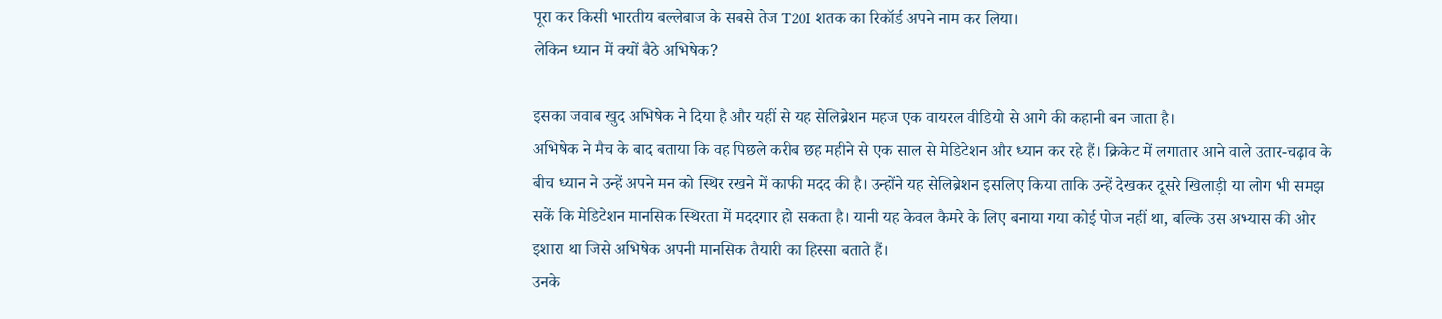पूरा कर किसी भारतीय बल्लेबाज के सबसे तेज T20I शतक का रिकॉर्ड अपने नाम कर लिया।
लेकिन ध्यान में क्यों बैठे अभिषेक?

इसका जवाब खुद अभिषेक ने दिया है और यहीं से यह सेलिब्रेशन महज एक वायरल वीडियो से आगे की कहानी बन जाता है।
अभिषेक ने मैच के बाद बताया कि वह पिछले करीब छह महीने से एक साल से मेडिटेशन और ध्यान कर रहे हैं। क्रिकेट में लगातार आने वाले उतार-चढ़ाव के बीच ध्यान ने उन्हें अपने मन को स्थिर रखने में काफी मदद की है। उन्होंने यह सेलिब्रेशन इसलिए किया ताकि उन्हें देखकर दूसरे खिलाड़ी या लोग भी समझ सकें कि मेडिटेशन मानसिक स्थिरता में मददगार हो सकता है। यानी यह केवल कैमरे के लिए बनाया गया कोई पोज नहीं था, बल्कि उस अभ्यास की ओर इशारा था जिसे अभिषेक अपनी मानसिक तैयारी का हिस्सा बताते हैं।
उनके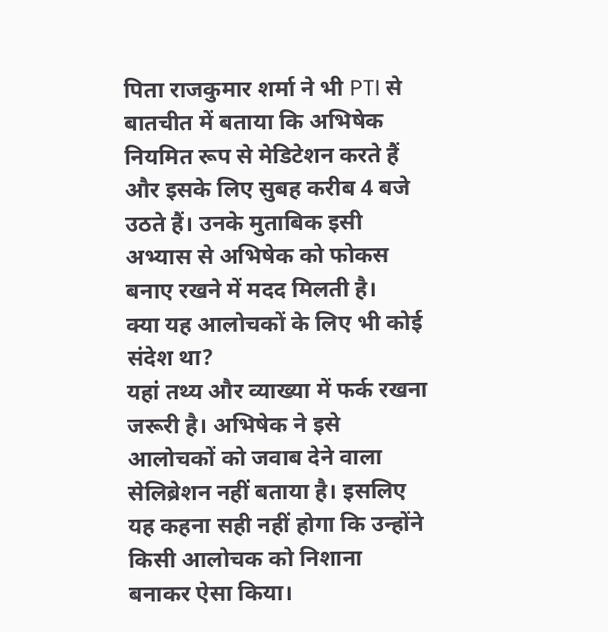पिता राजकुमार शर्मा ने भी PTI से बातचीत में बताया कि अभिषेक नियमित रूप से मेडिटेशन करते हैं और इसके लिए सुबह करीब 4 बजे उठते हैं। उनके मुताबिक इसी अभ्यास से अभिषेक को फोकस बनाए रखने में मदद मिलती है।
क्या यह आलोचकों के लिए भी कोई संदेश था?
यहां तथ्य और व्याख्या में फर्क रखना जरूरी है। अभिषेक ने इसे आलोचकों को जवाब देने वाला सेलिब्रेशन नहीं बताया है। इसलिए यह कहना सही नहीं होगा कि उन्होंने किसी आलोचक को निशाना बनाकर ऐसा किया।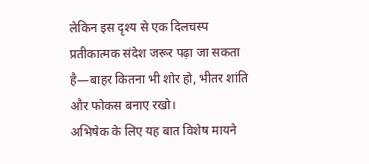लेकिन इस दृश्य से एक दिलचस्प प्रतीकात्मक संदेश जरूर पढ़ा जा सकता है—बाहर कितना भी शोर हो, भीतर शांति और फोकस बनाए रखो।
अभिषेक के लिए यह बात विशेष मायने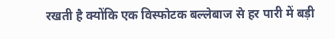रखती है क्योंकि एक विस्फोटक बल्लेबाज से हर पारी में बड़ी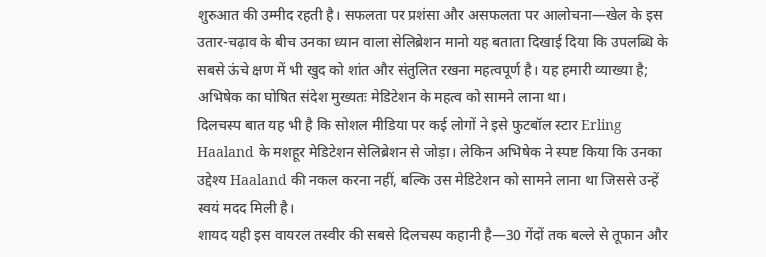शुरुआत की उम्मीद रहती है। सफलता पर प्रशंसा और असफलता पर आलोचना—खेल के इस उतार-चढ़ाव के बीच उनका ध्यान वाला सेलिब्रेशन मानो यह बताता दिखाई दिया कि उपलब्धि के सबसे ऊंचे क्षण में भी खुद को शांत और संतुलित रखना महत्वपूर्ण है। यह हमारी व्याख्या है; अभिषेक का घोषित संदेश मुख्यतः मेडिटेशन के महत्व को सामने लाना था।
दिलचस्प बात यह भी है कि सोशल मीडिया पर कई लोगों ने इसे फुटबॉल स्टार Erling Haaland के मशहूर मेडिटेशन सेलिब्रेशन से जोड़ा। लेकिन अभिषेक ने स्पष्ट किया कि उनका उद्देश्य Haaland की नकल करना नहीं, बल्कि उस मेडिटेशन को सामने लाना था जिससे उन्हें स्वयं मदद मिली है।
शायद यही इस वायरल तस्वीर की सबसे दिलचस्प कहानी है—30 गेंदों तक बल्ले से तूफान और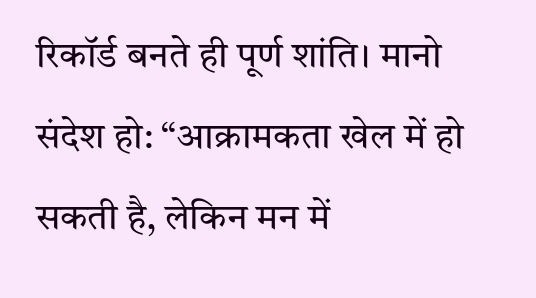रिकॉर्ड बनते ही पूर्ण शांति। मानो संदेश हो: “आक्रामकता खेल में हो सकती है, लेकिन मन में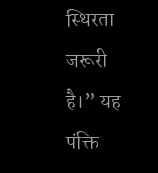स्थिरता जरूरी है।” यह पंक्ति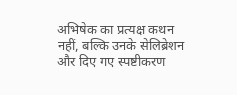अभिषेक का प्रत्यक्ष कथन नहीं, बल्कि उनके सेलिब्रेशन और दिए गए स्पष्टीकरण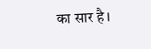का सार है।